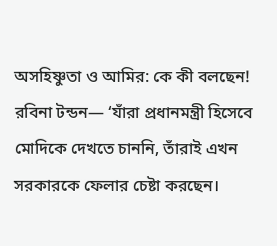অসহিষ্ণুতা ও আমির: কে কী বলছেন!
রবিনা টন্ডন— ‘যাঁরা প্রধানমন্ত্রী হিসেবে মোদিকে দেখতে চাননি, তাঁরাই এখন সরকারকে ফেলার চেষ্টা করছেন।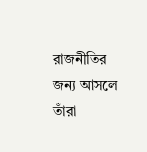রাজনীতির জন্য আসলে তাঁরা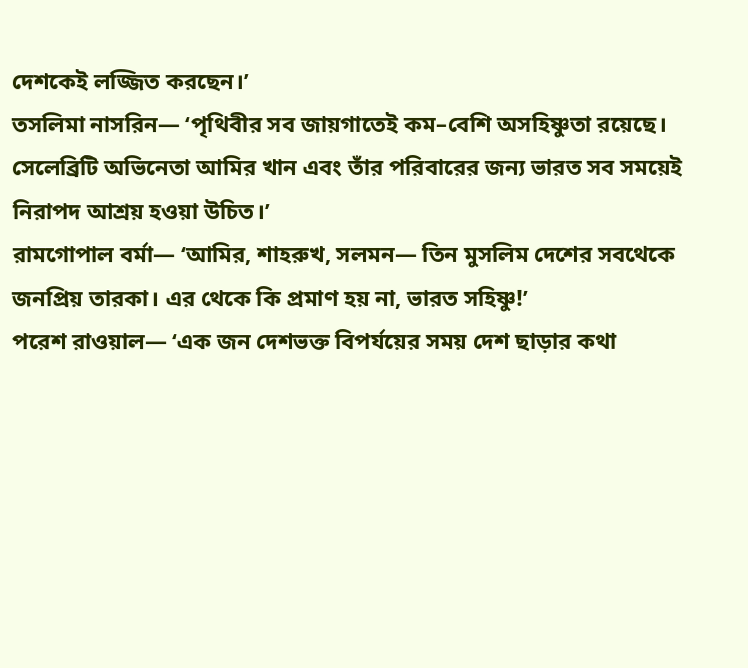দেশকেই লজ্জিত করছেন।’
তসলিমা নাসরিন— ‘পৃথিবীর সব জায়গাতেই কম–বেশি অসহিষ্ণুতা রয়েছে। সেলেব্রিটি অভিনেতা আমির খান এবং তাঁর পরিবারের জন্য ভারত সব সময়েই নিরাপদ আশ্রয় হওয়া উচিত।’
রামগোপাল বর্মা— ‘আমির, শাহরুখ, সলমন— তিন মুসলিম দেশের সবথেকে জনপ্রিয় তারকা। এর থেকে কি প্রমাণ হয় না, ভারত সহিষ্ণু!’
পরেশ রাওয়াল— ‘এক জন দেশভক্ত বিপর্যয়ের সময় দেশ ছাড়ার কথা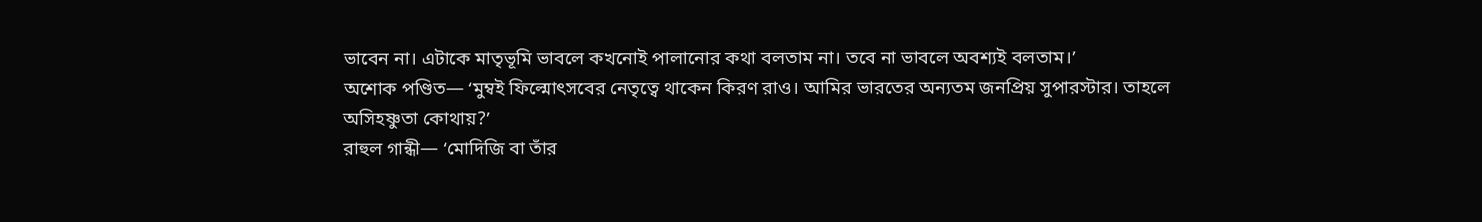ভাবেন না। এটাকে মাতৃভূমি ভাবলে কখনোই পালানোর কথা বলতাম না। তবে না ভাবলে অবশ্যই বলতাম।’
অশোক পণ্ডিত— ‘মুম্বই ফিল্মোৎসবের নেতৃত্বে থাকেন কিরণ রাও। আমির ভারতের অন্যতম জনপ্রিয় সুপারস্টার। তাহলে অসিহষ্ণুতা কোথায়?’
রাহুল গান্ধী— ‘মোদিজি বা তাঁর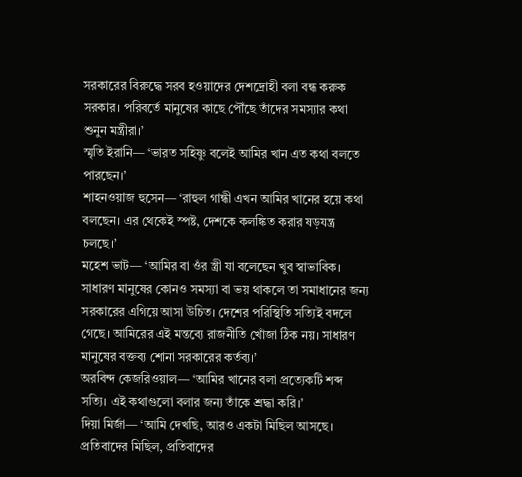সরকারের বিরুদ্ধে সরব হওয়াদের দেশদ্রোহী বলা বন্ধ করুক সরকার। পরিবর্তে মানুষের কাছে পৌঁছে তাঁদের সমস্যার কথা শুনুন মন্ত্রীরা।’
স্মৃতি ইরানি— ‘ভারত সহিষ্ণু বলেই আমির খান এত কথা বলতে পারছেন।’
শাহনওয়াজ হুসেন— ‘রাহুল গান্ধী এখন আমির খানের হয়ে কথা বলছেন। এর থেকেই স্পষ্ট, দেশকে কলঙ্কিত করার ষড়যন্ত্র চলছে।’
মহেশ ভাট— ‘আমির বা ওঁর স্ত্রী যা বলেছেন খুব স্বাভাবিক। সাধারণ মানুষের কোনও সমস্যা বা ভয় থাকলে তা সমাধানের জন্য সরকারের এগিয়ে আসা উচিত। দেশের পরিস্থিতি সত্যিই বদলে গেছে। আমিরের এই মন্তব্যে রাজনীতি খোঁজা ঠিক নয়। সাধারণ মানুষের বক্তব্য শোনা সরকারের কর্তব্য।’
অরবিন্দ কেজরিওয়াল— ‘আমির খানের বলা প্রত্যেকটি শব্দ সত্যি। এই কথাগুলো বলার জন্য তাঁকে শ্রদ্ধা করি।’
দিয়া মির্জা— ‘আমি দেখছি, আরও একটা মিছিল আসছে। প্রতিবাদের মিছিল, প্রতিবাদের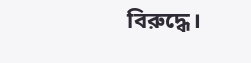বিরুদ্ধে।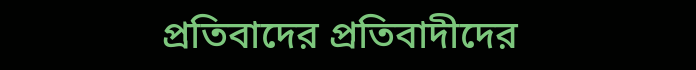প্রতিবাদের প্রতিবাদীদের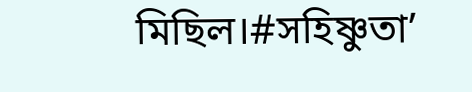মিছিল।#সহিষ্ণুতা’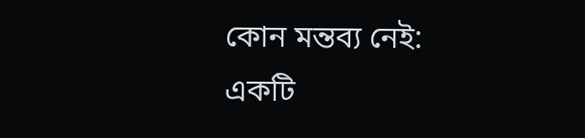কোন মন্তব্য নেই:
একটি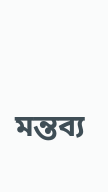মন্তব্য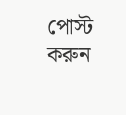পোস্ট করুন